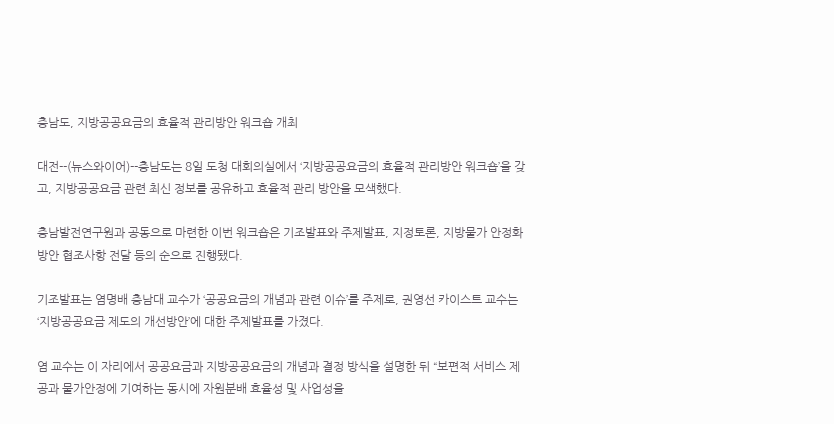충남도, 지방공공요금의 효율적 관리방안 워크숍 개최

대전--(뉴스와이어)--충남도는 8일 도청 대회의실에서 ‘지방공공요금의 효율적 관리방안 워크숍’을 갖고, 지방공공요금 관련 최신 정보를 공유하고 효율적 관리 방안을 모색했다.

충남발전연구원과 공동으로 마련한 이번 워크숍은 기조발표와 주제발표, 지정토론, 지방물가 안정화 방안 협조사항 전달 등의 순으로 진행됐다.

기조발표는 염명배 충남대 교수가 ‘공공요금의 개념과 관련 이슈’를 주제로, 권영선 카이스트 교수는 ‘지방공공요금 제도의 개선방안’에 대한 주제발표를 가졌다.

염 교수는 이 자리에서 공공요금과 지방공공요금의 개념과 결정 방식을 설명한 뒤 “보편적 서비스 제공과 물가안정에 기여하는 동시에 자원분배 효율성 및 사업성을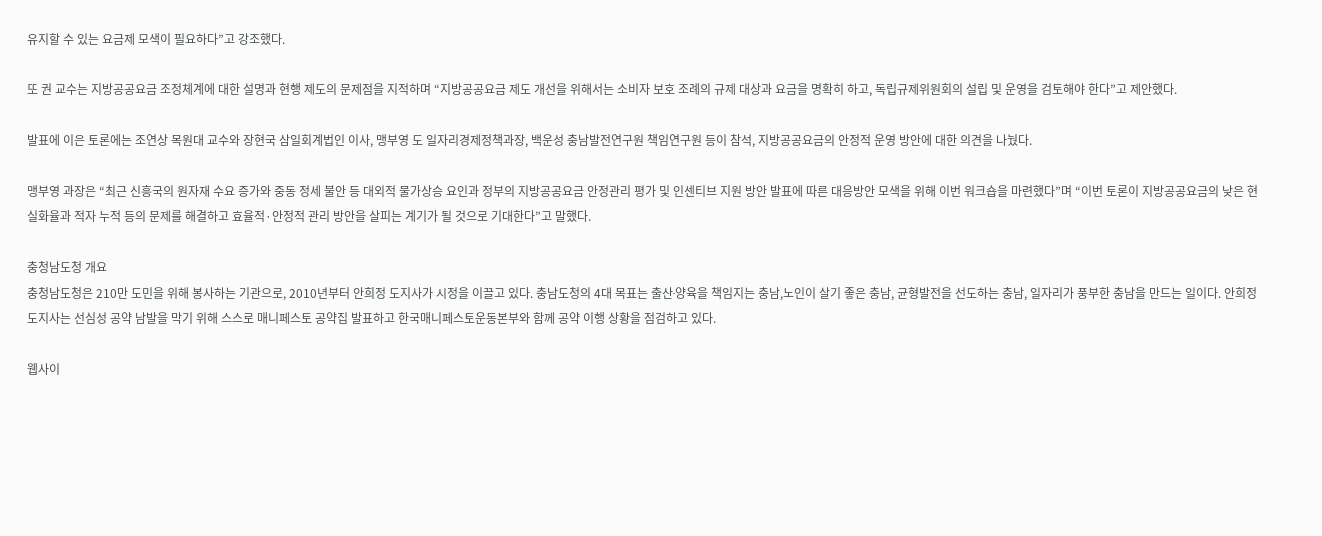유지할 수 있는 요금제 모색이 필요하다”고 강조했다.

또 권 교수는 지방공공요금 조정체계에 대한 설명과 현행 제도의 문제점을 지적하며 “지방공공요금 제도 개선을 위해서는 소비자 보호 조례의 규제 대상과 요금을 명확히 하고, 독립규제위원회의 설립 및 운영을 검토해야 한다”고 제안했다.

발표에 이은 토론에는 조연상 목원대 교수와 장현국 삼일회계법인 이사, 맹부영 도 일자리경제정책과장, 백운성 충남발전연구원 책임연구원 등이 참석, 지방공공요금의 안정적 운영 방안에 대한 의견을 나눴다.

맹부영 과장은 “최근 신흥국의 원자재 수요 증가와 중동 정세 불안 등 대외적 물가상승 요인과 정부의 지방공공요금 안정관리 평가 및 인센티브 지원 방안 발표에 따른 대응방안 모색을 위해 이번 워크숍을 마련했다”며 “이번 토론이 지방공공요금의 낮은 현실화율과 적자 누적 등의 문제를 해결하고 효율적·안정적 관리 방안을 살피는 계기가 될 것으로 기대한다”고 말했다.

충청남도청 개요
충청남도청은 210만 도민을 위해 봉사하는 기관으로, 2010년부터 안희정 도지사가 시정을 이끌고 있다. 충남도청의 4대 목표는 출산∙양육을 책임지는 충남,노인이 살기 좋은 충남, 균형발전을 선도하는 충남, 일자리가 풍부한 충남을 만드는 일이다. 안희정 도지사는 선심성 공약 남발을 막기 위해 스스로 매니페스토 공약집 발표하고 한국매니페스토운동본부와 함께 공약 이행 상황을 점검하고 있다.

웹사이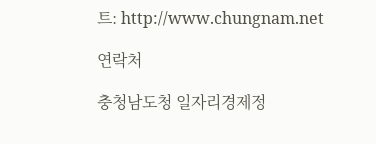트: http://www.chungnam.net

연락처

충청남도청 일자리경제정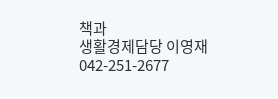책과
생활경제담당 이영재
042-251-2677